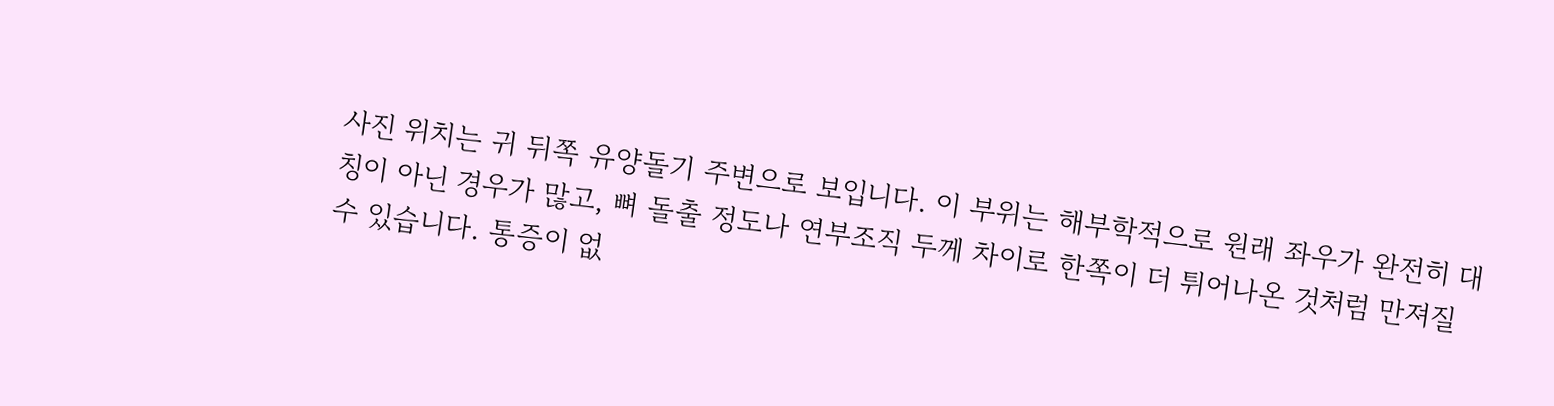사진 위치는 귀 뒤쪽 유양돌기 주변으로 보입니다. 이 부위는 해부학적으로 원래 좌우가 완전히 대칭이 아닌 경우가 많고, 뼈 돌출 정도나 연부조직 두께 차이로 한쪽이 더 튀어나온 것처럼 만져질 수 있습니다. 통증이 없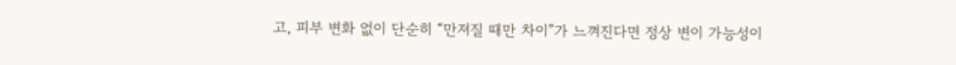고, 피부 변화 없이 단순히 “만져질 때만 차이”가 느껴진다면 정상 변이 가능성이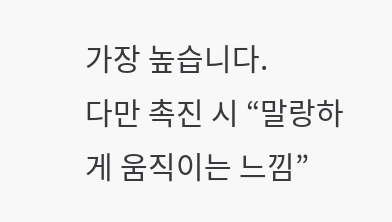가장 높습니다.
다만 촉진 시 “말랑하게 움직이는 느낌”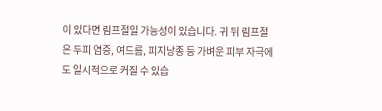이 있다면 림프절일 가능성이 있습니다. 귀 뒤 림프절은 두피 염증, 여드름, 피지낭종 등 가벼운 피부 자극에도 일시적으로 커질 수 있습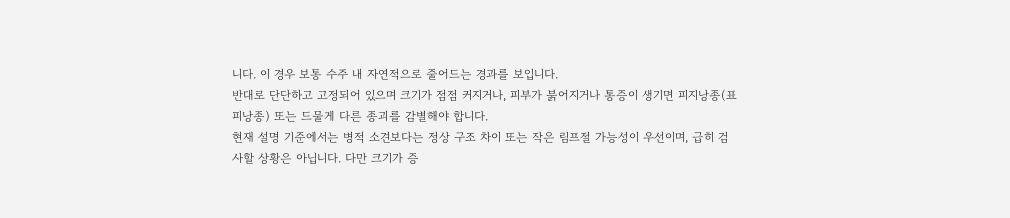니다. 이 경우 보통 수주 내 자연적으로 줄어드는 경과를 보입니다.
반대로 단단하고 고정되어 있으며 크기가 점점 커지거나, 피부가 붉어지거나 통증이 생기면 피지낭종(표피낭종) 또는 드물게 다른 종괴를 감별해야 합니다.
현재 설명 기준에서는 병적 소견보다는 정상 구조 차이 또는 작은 림프절 가능성이 우선이며, 급히 검사할 상황은 아닙니다. 다만 크기가 증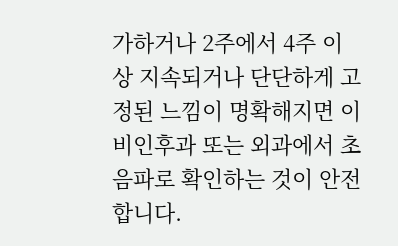가하거나 2주에서 4주 이상 지속되거나 단단하게 고정된 느낌이 명확해지면 이비인후과 또는 외과에서 초음파로 확인하는 것이 안전합니다.